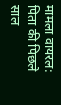मामला वायरल: पिता की पिछले साल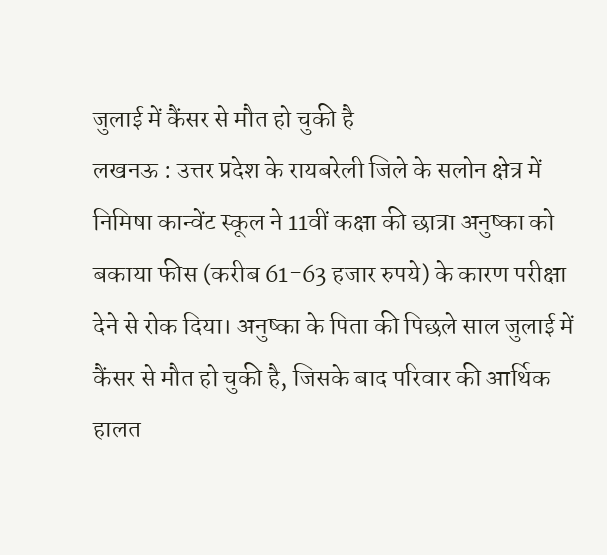जुलाई में कैंसर से मौत हो चुकी है
लखनऊ : उत्तर प्रदेश के रायबरेली जिले के सलोन क्षेत्र में निमिषा कान्वेंट स्कूल ने 11वीं कक्षा की छात्रा अनुष्का को बकाया फीस (करीब 61-63 हजार रुपये) के कारण परीक्षा देने से रोक दिया। अनुष्का के पिता की पिछले साल जुलाई में कैंसर से मौत हो चुकी है, जिसके बाद परिवार की आर्थिक हालत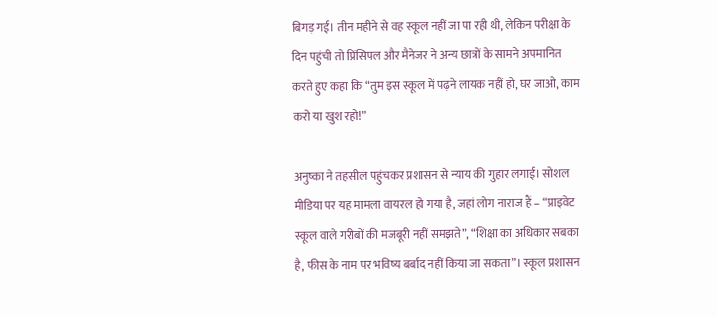बिगड़ गई। तीन महीने से वह स्कूल नहीं जा पा रही थी, लेकिन परीक्षा के दिन पहुंची तो प्रिंसिपल और मैनेजर ने अन्य छात्रों के सामने अपमानित करते हुए कहा कि “तुम इस स्कूल में पढ़ने लायक नहीं हो, घर जाओ, काम करो या खुश रहो!”

अनुष्का ने तहसील पहुंचकर प्रशासन से न्याय की गुहार लगाई। सोशल मीडिया पर यह मामला वायरल हो गया है, जहां लोग नाराज हैं – “प्राइवेट स्कूल वाले गरीबों की मजबूरी नहीं समझते”, “शिक्षा का अधिकार सबका है, फीस के नाम पर भविष्य बर्बाद नहीं किया जा सकता”। स्कूल प्रशासन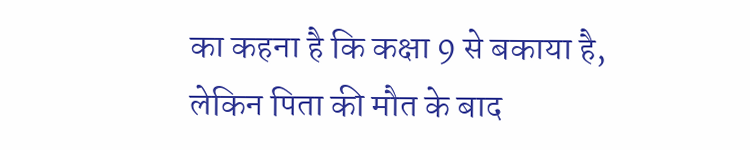का कहना है कि कक्षा 9 से बकाया है, लेकिन पिता की मौत के बाद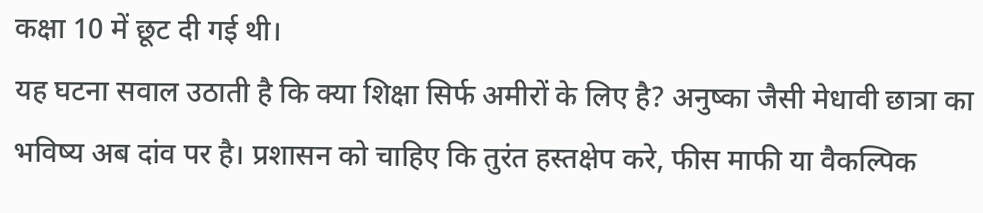कक्षा 10 में छूट दी गई थी।
यह घटना सवाल उठाती है कि क्या शिक्षा सिर्फ अमीरों के लिए है? अनुष्का जैसी मेधावी छात्रा का भविष्य अब दांव पर है। प्रशासन को चाहिए कि तुरंत हस्तक्षेप करे, फीस माफी या वैकल्पिक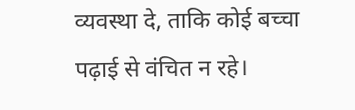व्यवस्था दे, ताकि कोई बच्चा पढ़ाई से वंचित न रहे।